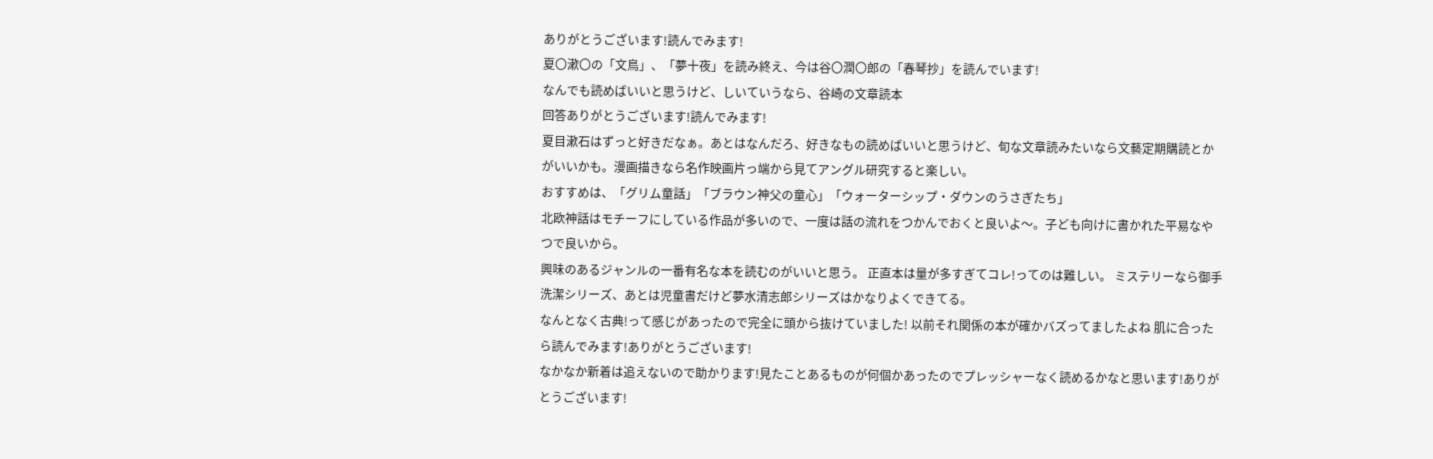ありがとうございます!読んでみます!
夏〇漱〇の「文鳥」、「夢十夜」を読み終え、今は谷〇潤〇郎の「春琴抄」を読んでいます!
なんでも読めばいいと思うけど、しいていうなら、谷崎の文章読本
回答ありがとうございます!読んでみます!
夏目漱石はずっと好きだなぁ。あとはなんだろ、好きなもの読めばいいと思うけど、旬な文章読みたいなら文藝定期購読とかがいいかも。漫画描きなら名作映画片っ端から見てアングル研究すると楽しい。
おすすめは、「グリム童話」「ブラウン神父の童心」「ウォーターシップ・ダウンのうさぎたち」
北欧神話はモチーフにしている作品が多いので、一度は話の流れをつかんでおくと良いよ〜。子ども向けに書かれた平易なやつで良いから。
興味のあるジャンルの一番有名な本を読むのがいいと思う。 正直本は量が多すぎてコレ!ってのは難しい。 ミステリーなら御手洗潔シリーズ、あとは児童書だけど夢水清志郎シリーズはかなりよくできてる。
なんとなく古典!って感じがあったので完全に頭から抜けていました! 以前それ関係の本が確かバズってましたよね 肌に合ったら読んでみます!ありがとうございます!
なかなか新着は追えないので助かります!見たことあるものが何個かあったのでプレッシャーなく読めるかなと思います!ありがとうございます!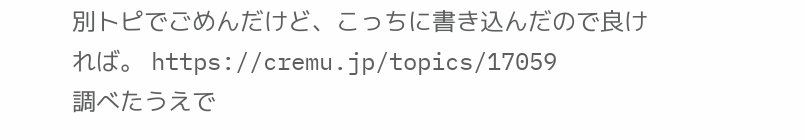別トピでごめんだけど、こっちに書き込んだので良ければ。 https://cremu.jp/topics/17059
調べたうえで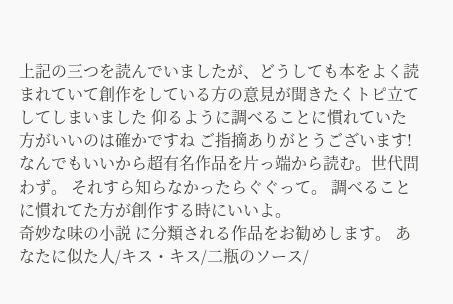上記の三つを読んでいましたが、どうしても本をよく読まれていて創作をしている方の意見が聞きたくトピ立てしてしまいました 仰るように調べることに慣れていた方がいいのは確かですね ご指摘ありがとうございます!
なんでもいいから超有名作品を片っ端から読む。世代問わず。 それすら知らなかったらぐぐって。 調べることに慣れてた方が創作する時にいいよ。
奇妙な味の小説 に分類される作品をお勧めします。 あなたに似た人/キス・キス/二瓶のソース/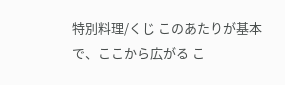特別料理/くじ このあたりが基本で、ここから広がる こ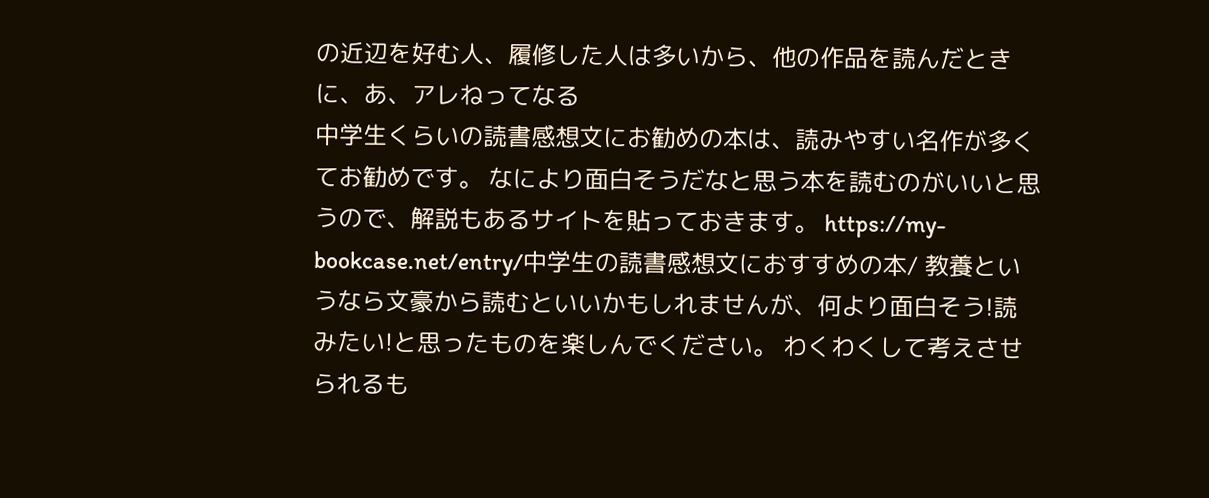の近辺を好む人、履修した人は多いから、他の作品を読んだときに、あ、アレねってなる
中学生くらいの読書感想文にお勧めの本は、読みやすい名作が多くてお勧めです。 なにより面白そうだなと思う本を読むのがいいと思うので、解説もあるサイトを貼っておきます。 https://my-bookcase.net/entry/中学生の読書感想文におすすめの本/ 教養というなら文豪から読むといいかもしれませんが、何より面白そう!読みたい!と思ったものを楽しんでください。 わくわくして考えさせられるも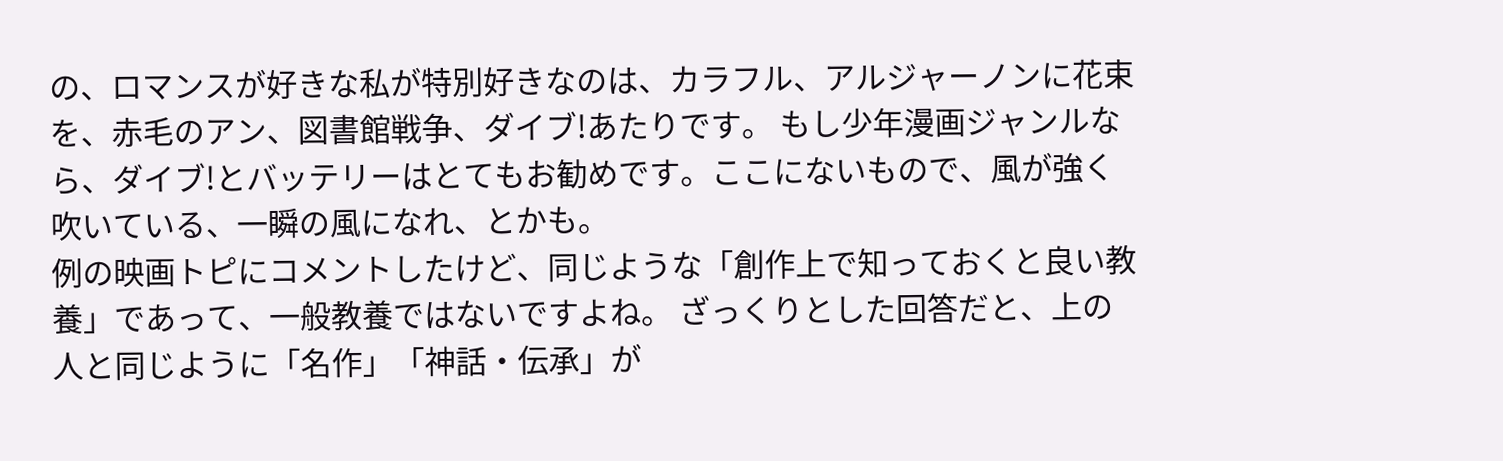の、ロマンスが好きな私が特別好きなのは、カラフル、アルジャーノンに花束を、赤毛のアン、図書館戦争、ダイブ!あたりです。 もし少年漫画ジャンルなら、ダイブ!とバッテリーはとてもお勧めです。ここにないもので、風が強く吹いている、一瞬の風になれ、とかも。
例の映画トピにコメントしたけど、同じような「創作上で知っておくと良い教養」であって、一般教養ではないですよね。 ざっくりとした回答だと、上の人と同じように「名作」「神話・伝承」が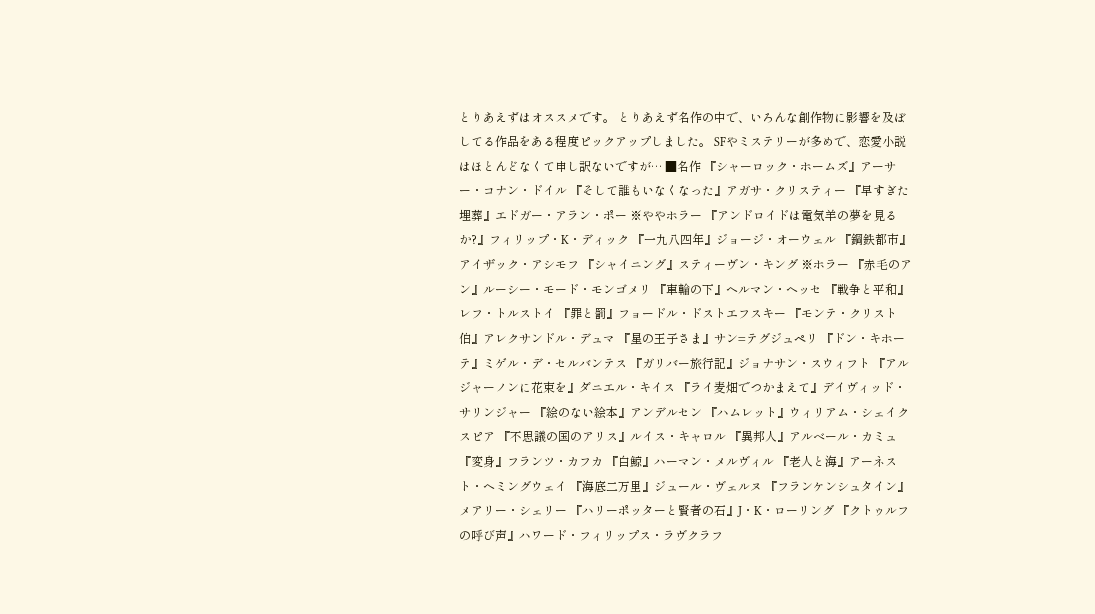とりあえずはオススメです。 とりあえず名作の中で、いろんな創作物に影響を及ぼしてる作品をある程度ピックアップしました。 SFやミステリーが多めで、恋愛小説はほとんどなくて申し訳ないですが… ■名作 『シャーロック・ホームズ』アーサー・コナン・ドイル 『そして誰もいなくなった』アガサ・クリスティー 『早すぎた埋葬』エドガー・アラン・ポー ※ややホラー 『アンドロイドは電気羊の夢を見るか?』フィリップ・K・ディック 『一九八四年』ジョージ・オーウェル 『鋼鉄都市』アイザック・アシモフ 『シャイニング』スティーヴン・キング ※ホラー 『赤毛のアン』ルーシー・モード・モンゴメリ 『車輪の下』ヘルマン・ヘッセ 『戦争と平和』レフ・トルストイ 『罪と罰』フョードル・ドストエフスキー 『モンテ・クリスト伯』アレクサンドル・デュマ 『星の王子さま』サン=テグジュペリ 『ドン・キホーテ』ミゲル・デ・セルバンテス 『ガリバー旅行記』ジョナサン・スウィフト 『アルジャーノンに花束を』ダニエル・キイス 『ライ麦畑でつかまえて』デイヴィッド・サリンジャー 『絵のない絵本』アンデルセン 『ハムレット』ウィリアム・シェイクスピア 『不思議の国のアリス』ルイス・キャロル 『異邦人』アルベール・カミュ 『変身』フランツ・カフカ 『白鯨』ハーマン・メルヴィル 『老人と海』アーネスト・ヘミングウェイ 『海底二万里』ジュール・ヴェルヌ 『フランケンシュタイン』メアリー・シェリー 『ハリーポッターと賢者の石』J・K・ローリング 『クトゥルフの呼び声』ハワード・フィリップス・ラヴクラフ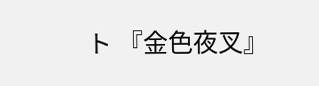ト 『金色夜叉』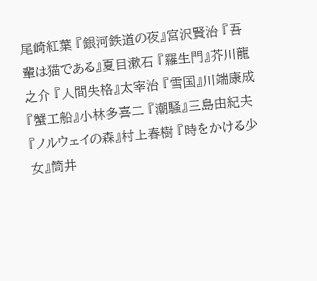尾崎紅葉 『銀河鉄道の夜』宮沢賢治 『吾輩は猫である』夏目漱石 『羅生門』芥川龍之介 『人間失格』太宰治 『雪国』川端康成 『蟹工船』小林多喜二 『潮騒』三島由紀夫 『ノルウェイの森』村上春樹 『時をかける少女』筒井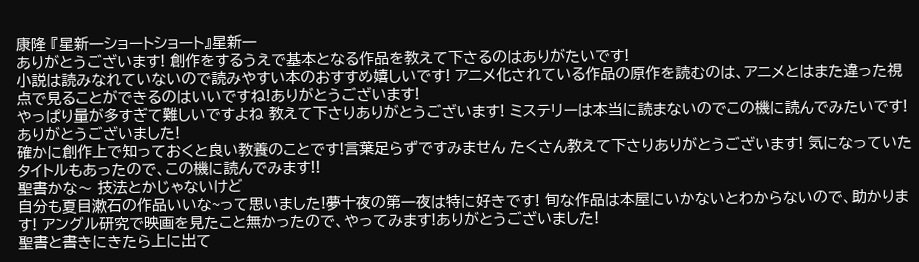康隆 『星新一ショートショート』星新一
ありがとうございます! 創作をするうえで基本となる作品を教えて下さるのはありがたいです!
小説は読みなれていないので読みやすい本のおすすめ嬉しいです! アニメ化されている作品の原作を読むのは、アニメとはまた違った視点で見ることができるのはいいですね!ありがとうございます!
やっぱり量が多すぎて難しいですよね 教えて下さりありがとうございます! ミステリーは本当に読まないのでこの機に読んでみたいです!ありがとうございました!
確かに創作上で知っておくと良い教養のことです!言葉足らずですみません たくさん教えて下さりありがとうございます! 気になっていたタイトルもあったので、この機に読んでみます!!
聖書かな〜 技法とかじゃないけど
自分も夏目漱石の作品いいな~って思いました!夢十夜の第一夜は特に好きです! 旬な作品は本屋にいかないとわからないので、助かります! アングル研究で映画を見たこと無かったので、やってみます!ありがとうございました!
聖書と書きにきたら上に出て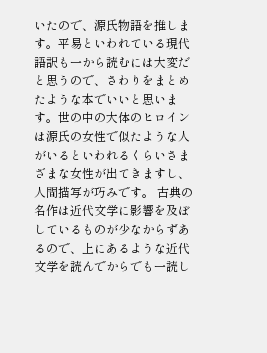いたので、源氏物語を推します。平易といわれている現代語訳も一から読むには大変だと思うので、さわりをまとめたような本でいいと思います。世の中の大体のヒロインは源氏の女性で似たような人がいるといわれるくらいさまざまな女性が出てきますし、人間描写が巧みです。 古典の名作は近代文学に影響を及ぼしているものが少なからずあるので、上にあるような近代文学を読んでからでも一読し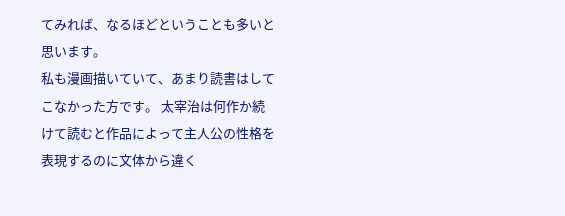てみれば、なるほどということも多いと思います。
私も漫画描いていて、あまり読書はしてこなかった方です。 太宰治は何作か続けて読むと作品によって主人公の性格を表現するのに文体から違く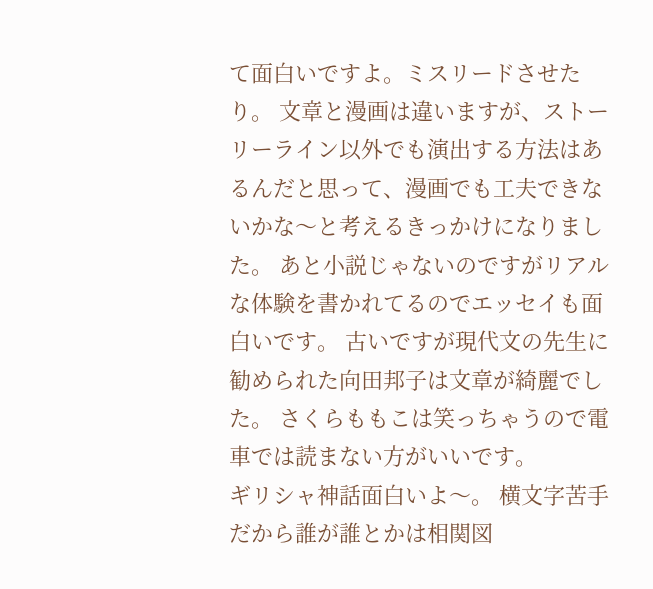て面白いですよ。ミスリードさせたり。 文章と漫画は違いますが、ストーリーライン以外でも演出する方法はあるんだと思って、漫画でも工夫できないかな〜と考えるきっかけになりました。 あと小説じゃないのですがリアルな体験を書かれてるのでエッセイも面白いです。 古いですが現代文の先生に勧められた向田邦子は文章が綺麗でした。 さくらももこは笑っちゃうので電車では読まない方がいいです。
ギリシャ神話面白いよ〜。 横文字苦手だから誰が誰とかは相関図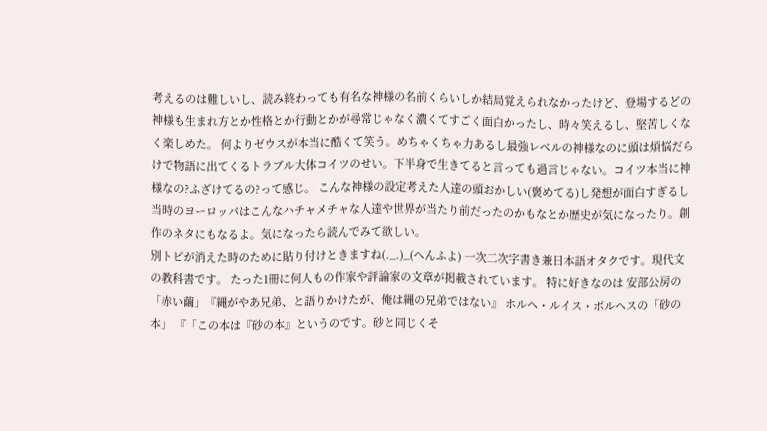考えるのは難しいし、読み終わっても有名な神様の名前くらいしか結局覚えられなかったけど、登場するどの神様も生まれ方とか性格とか行動とかが尋常じゃなく濃くてすごく面白かったし、時々笑えるし、堅苦しくなく楽しめた。 何よりゼウスが本当に酷くて笑う。めちゃくちゃ力あるし最強レベルの神様なのに頭は煩悩だらけで物語に出てくるトラブル大体コイツのせい。下半身で生きてると言っても過言じゃない。コイツ本当に神様なの?ふざけてるの?って感じ。 こんな神様の設定考えた人達の頭おかしい(褒めてる)し発想が面白すぎるし当時のヨーロッパはこんなハチャメチャな人達や世界が当たり前だったのかもなとか歴史が気になったり。創作のネタにもなるよ。気になったら読んでみて欲しい。
別トピが消えた時のために貼り付けときますね(._.)_(へんふよ) 一次二次字書き兼日本語オタクです。現代文の教科書です。 たった1冊に何人もの作家や評論家の文章が掲載されています。 特に好きなのは 安部公房の「赤い繭」『縄がやあ兄弟、と語りかけたが、俺は縄の兄弟ではない』 ホルヘ・ルイス・ボルヘスの「砂の本」 『「この本は『砂の本』というのです。砂と同じくそ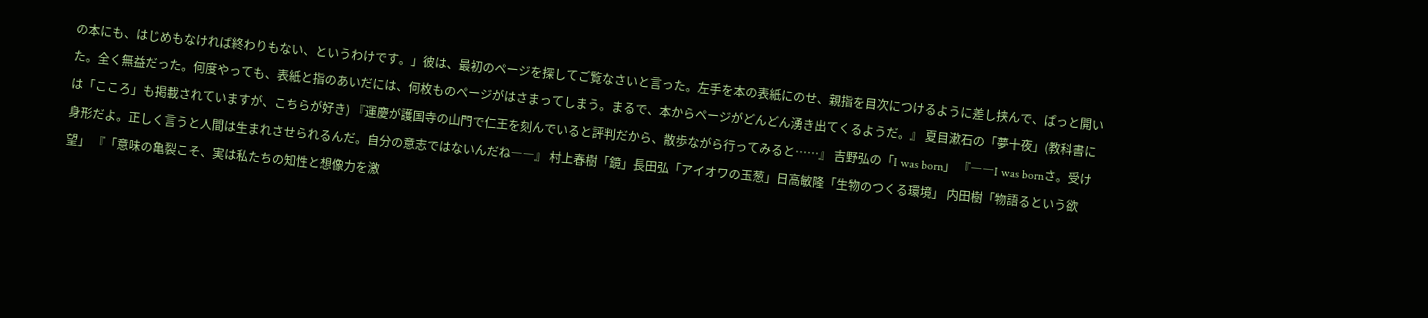の本にも、はじめもなければ終わりもない、というわけです。」彼は、最初のページを探してご覧なさいと言った。左手を本の表紙にのせ、親指を目次につけるように差し挟んで、ぱっと開いた。全く無益だった。何度やっても、表紙と指のあいだには、何枚ものページがはさまってしまう。まるで、本からページがどんどん湧き出てくるようだ。』 夏目漱石の「夢十夜」(教科書には「こころ」も掲載されていますが、こちらが好き) 『運慶が護国寺の山門で仁王を刻んでいると評判だから、散歩ながら行ってみると……』 吉野弘の「I was born」 『――I was bornさ。受け身形だよ。正しく言うと人間は生まれさせられるんだ。自分の意志ではないんだね――』 村上春樹「鏡」長田弘「アイオワの玉葱」日高敏隆「生物のつくる環境」 内田樹「物語るという欲望」 『「意味の亀裂こそ、実は私たちの知性と想像力を激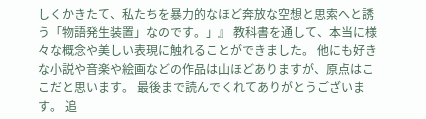しくかきたて、私たちを暴力的なほど奔放な空想と思索へと誘う「物語発生装置」なのです。」』 教科書を通して、本当に様々な概念や美しい表現に触れることができました。 他にも好きな小説や音楽や絵画などの作品は山ほどありますが、原点はここだと思います。 最後まで読んでくれてありがとうございます。 追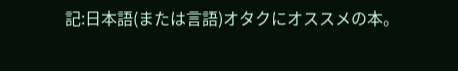記:日本語(または言語)オタクにオススメの本。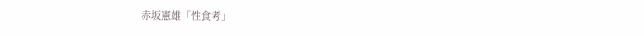赤坂憲雄「性食考」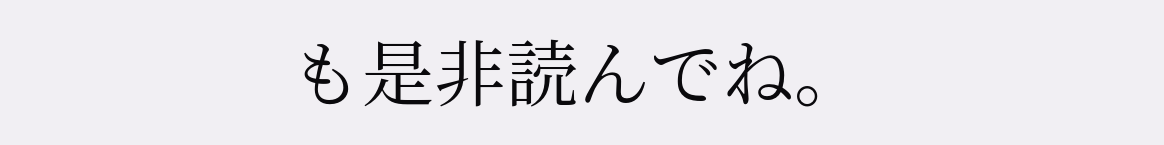も是非読んでね。